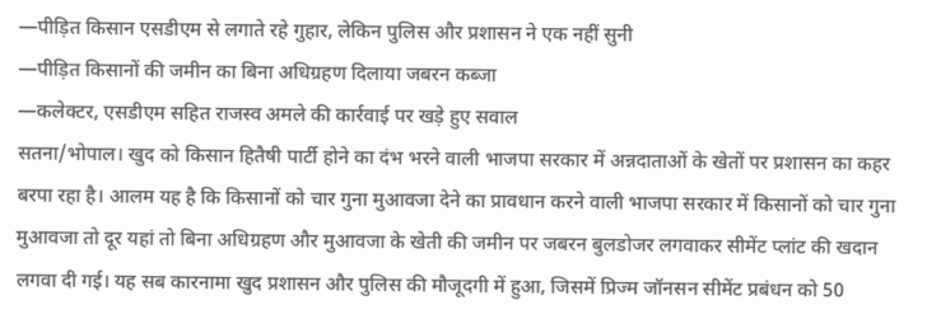—पीड़ित किसान एसडीएम से लगाते रहे गुहार, लेकिन पुलिस और प्रशासन ने एक नहीं सुनी
—पीड़ित किसानों की जमीन का बिना अधिग्रहण दिलाया जबरन कब्जा
—कलेक्टर, एसडीएम सहित राजस्व अमले की कार्रवाई पर खड़े हुए सवाल
सतना/भोपाल। खुद को किसान हितैषी पार्टी होने का दंभ भरने वाली भाजपा सरकार में अन्नदाताओं के खेतों पर प्रशासन का कहर बरपा रहा है। आलम यह है कि किसानों को चार गुना मुआवजा देने का प्रावधान करने वाली भाजपा सरकार में किसानों को चार गुना मुआवजा तो दूर यहां तो बिना अधिग्रहण और मुआवजा के खेती की जमीन पर जबरन बुलडोजर लगवाकर सीमेंट प्लांट की खदान लगवा दी गई। यह सब कारनामा खुद प्रशासन और पुलिस की मौजूदगी में हुआ, जिसमें प्रिज्म जॉनसन सीमेंट प्रबंधन को 50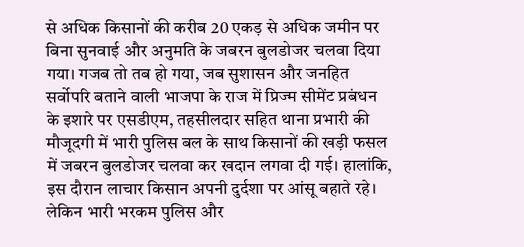से अधिक किसानों की करीब 20 एकड़ से अधिक जमीन पर बिना सुनवाई और अनुमति के जबरन बुलडोजर चलवा दिया गया। गजब तो तब हो गया, जब सुशासन और जनहित सर्वोपरि बताने वाली भाजपा के राज में प्रिज्म सीमेंट प्रबंधन के इशारे पर एसडीएम, तहसीलदार सहित थाना प्रभारी की मौजूदगी में भारी पुलिस बल के साथ किसानों की खड़ी फसल में जबरन बुलडोजर चलवा कर खदान लगवा दी गई। हालांकि, इस दौरान लाचार किसान अपनी दुर्दशा पर आंसू बहाते रहे। लेकिन भारी भरकम पुलिस और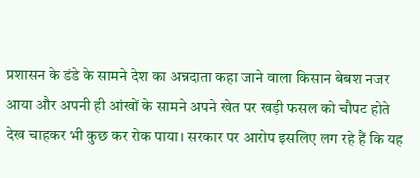प्रशासन के डंडे के सामने देश का अन्नदाता कहा जाने वाला किसान बेबश नजर आया और अपनी ही आंखों के सामने अपने खेत पर खड़ी फसल को चौपट होते देख चाहकर भी कुछ कर रोक पाया। सरकार पर आरोप इसलिए लग रहे हैं कि यह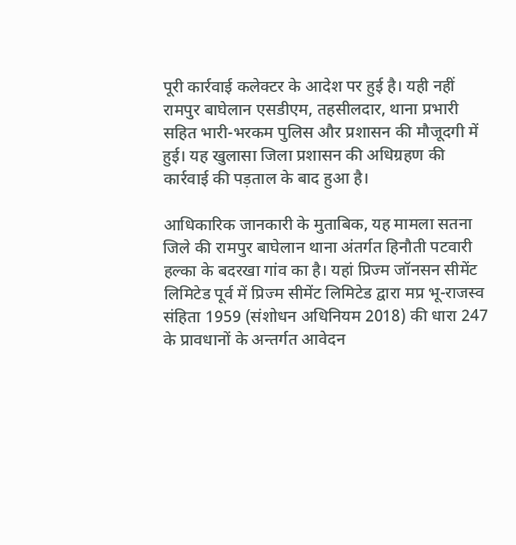पूरी कार्रवाई कलेक्टर के आदेश पर हुई है। यही नहीं रामपुर बाघेलान एसडीएम, तहसीलदार, थाना प्रभारी सहित भारी-भरकम पुलिस और प्रशासन की मौजूदगी में हुई। यह खुलासा जिला प्रशासन की अधिग्रहण की कार्रवाई की पड़ताल के बाद हुआ है।

आधिकारिक जानकारी के मुताबिक, यह मामला सतना जिले की रामपुर बाघेलान थाना अंतर्गत हिनौती पटवारी हल्का के बदरखा गांव का है। यहां प्रिज्म जॉनसन सीमेंट लिमिटेड पूर्व में प्रिज्म सीमेंट लिमिटेड द्वारा मप्र भू-राजस्व संहिता 1959 (संशोधन अधिनियम 2018) की धारा 247 के प्रावधानों के अन्तर्गत आवेदन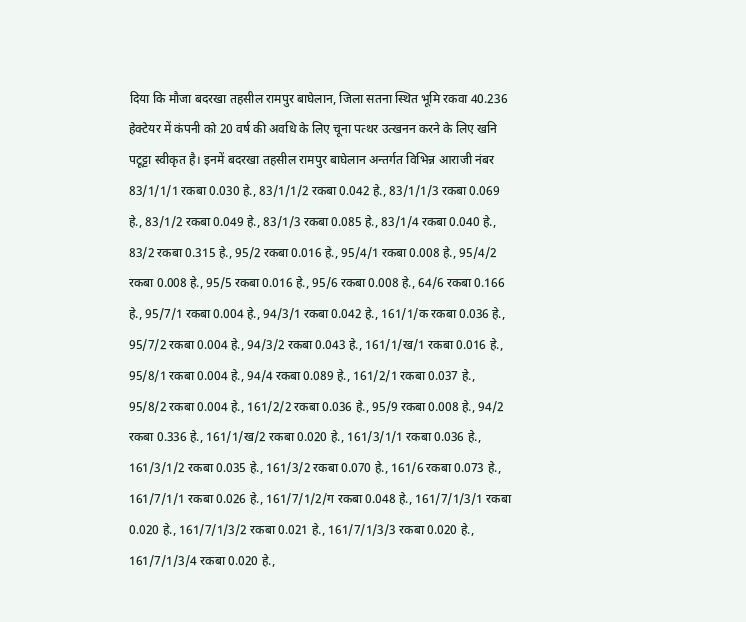दिया कि मौजा बदरखा तहसील रामपुर बाघेलान, जिला सतना स्थित भूमि रकवा 40.236 हेक्टेयर में कंपनी को 20 वर्ष की अवधि के लिए चूना पत्थर उत्खनन करने के लिए खनि पटूट्टा स्वीकृत है। इनमें बदरखा तहसील रामपुर बाघेलान अन्तर्गत विभिन्न आराजी नंबर 83/1/1/1 रकबा 0.030 हे., 83/1/1/2 रकबा 0.042 हे., 83/1/1/3 रकबा 0.069 हे., 83/1/2 रकबा 0.049 हे., 83/1/3 रकबा 0.085 हे., 83/1/4 रकबा 0.040 हे., 83/2 रकबा 0.315 हे., 95/2 रकबा 0.016 हे., 95/4/1 रकबा 0.008 हे., 95/4/2 रकबा 0.008 हे., 95/5 रकबा 0.016 हे., 95/6 रकबा 0.008 हे., 64/6 रकबा 0.166 हे., 95/7/1 रकबा 0.004 हे., 94/3/1 रकबा 0.042 हे., 161/1/क रकबा 0.036 हे., 95/7/2 रकबा 0.004 हे., 94/3/2 रकबा 0.043 हे., 161/1/ख/1 रकबा 0.016 हे., 95/8/1 रकबा 0.004 हे., 94/4 रकबा 0.089 हे., 161/2/1 रकबा 0.037 हे., 95/8/2 रकबा 0.004 हे., 161/2/2 रकबा 0.036 हे., 95/9 रकबा 0.008 हे., 94/2 रकबा 0.336 हे., 161/1/ख/2 रकबा 0.020 हे., 161/3/1/1 रकबा 0.036 हे., 161/3/1/2 रकबा 0.035 हे., 161/3/2 रकबा 0.070 हे., 161/6 रकबा 0.073 हे., 161/7/1/1 रकबा 0.026 हे., 161/7/1/2/ग रकबा 0.048 हे., 161/7/1/3/1 रकबा 0.020 हे., 161/7/1/3/2 रकबा 0.021 हे., 161/7/1/3/3 रकबा 0.020 हे., 161/7/1/3/4 रकबा 0.020 हे.,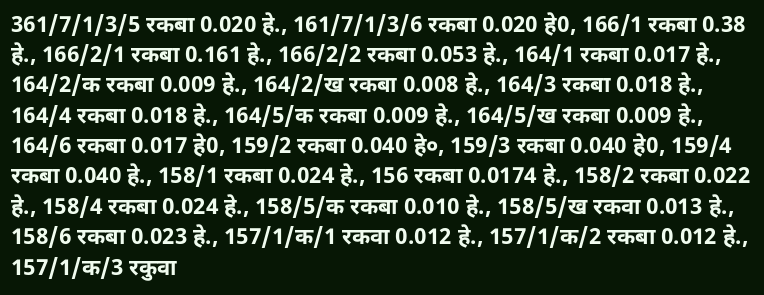361/7/1/3/5 रकबा 0.020 हे., 161/7/1/3/6 रकबा 0.020 हे0, 166/1 रकबा 0.38 हे., 166/2/1 रकबा 0.161 हे., 166/2/2 रकबा 0.053 हे., 164/1 रकबा 0.017 हे., 164/2/क रकबा 0.009 हे., 164/2/ख रकबा 0.008 हे., 164/3 रकबा 0.018 हे., 164/4 रकबा 0.018 हे., 164/5/क रकबा 0.009 हे., 164/5/ख रकबा 0.009 हे., 164/6 रकबा 0.017 हे0, 159/2 रकबा 0.040 हे०, 159/3 रकबा 0.040 हे0, 159/4 रकबा 0.040 हे., 158/1 रकबा 0.024 हे., 156 रकबा 0.0174 हे., 158/2 रकबा 0.022 हे., 158/4 रकबा 0.024 हे., 158/5/क रकबा 0.010 हे., 158/5/ख रकवा 0.013 हे., 158/6 रकबा 0.023 हे., 157/1/क/1 रकवा 0.012 हे., 157/1/क/2 रकबा 0.012 हे., 157/1/क/3 रकुवा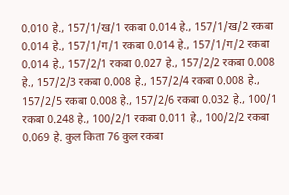0.010 हे., 157/1/ख/1 रकबा 0.014 हे., 157/1/ख/2 रकबा 0.014 हे., 157/1/ग/1 रकबा 0.014 हे., 157/1/ग/2 रकबा 0.014 हे., 157/2/1 रकबा 0.027 हे., 157/2/2 रकबा 0.008 हे., 157/2/3 रकबा 0.008 हे., 157/2/4 रकबा 0.008 हे., 157/2/5 रकबा 0.008 हे., 157/2/6 रकबा 0.032 हे., 100/1 रकबा 0.248 हे., 100/2/1 रकबा 0.011 हे., 100/2/2 रकबा 0.069 हे. कुल किता 76 कुल रकबा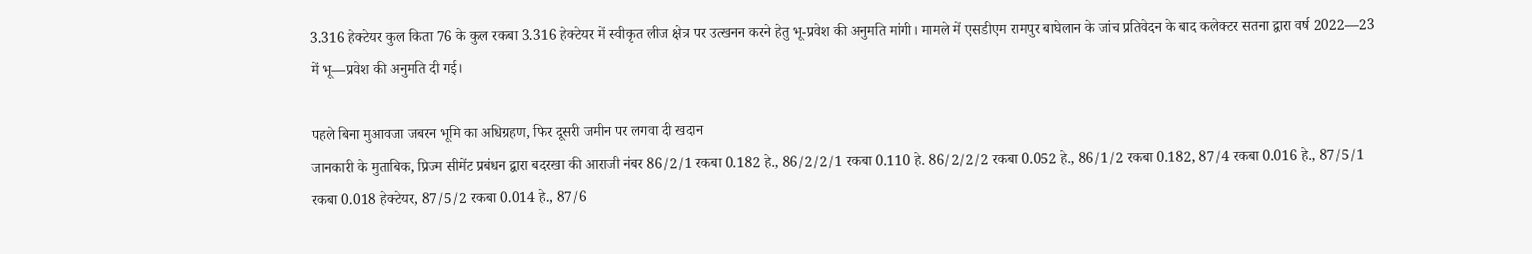3.316 हेक्टेयर कुल किता 76 के कुल रकबा 3.316 हेक्टेयर में स्वीकृत लीज क्षेत्र पर उत्खनन करने हेतु भू-प्रवेश की अनुमति मांगी। मामले में एसडीएम रामपुर बाघेलान के जांच प्रतिवेदन के बाद कलेक्टर सतना द्वारा वर्ष 2022—23 में भू—प्रवेश की अनुमति दी गई।

पहले बिना मुआवजा जबरन भूमि का अधिग्रहण, फिर दूसरी जमीन पर लगवा दी खदान
जानकारी के मुताबिक, प्रिज्म सीमेंट प्रबंधन द्वारा बदरखा की आराजी नंबर 86/2/1 रकबा 0.182 हे., 86/2/2/1 रकबा 0.110 हे. 86/2/2/2 रकबा 0.052 हे., 86/1/2 रकबा 0.182, 87/4 रकबा 0.016 हे., 87/5/1 रकबा 0.018 हेक्टेयर, 87/5/2 रकबा 0.014 हे., 87/6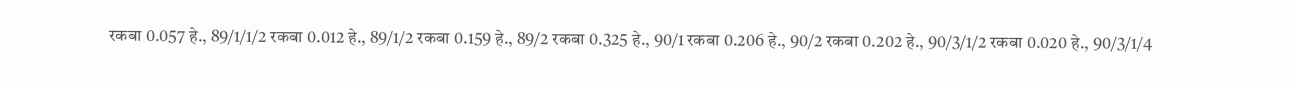रकबा 0.057 हे., 89/1/1/2 रकबा 0.012 हे., 89/1/2 रकबा 0.159 हे., 89/2 रकबा 0.325 हे., 90/1 रकबा 0.206 हे., 90/2 रकबा 0.202 हे., 90/3/1/2 रकबा 0.020 हे., 90/3/1/4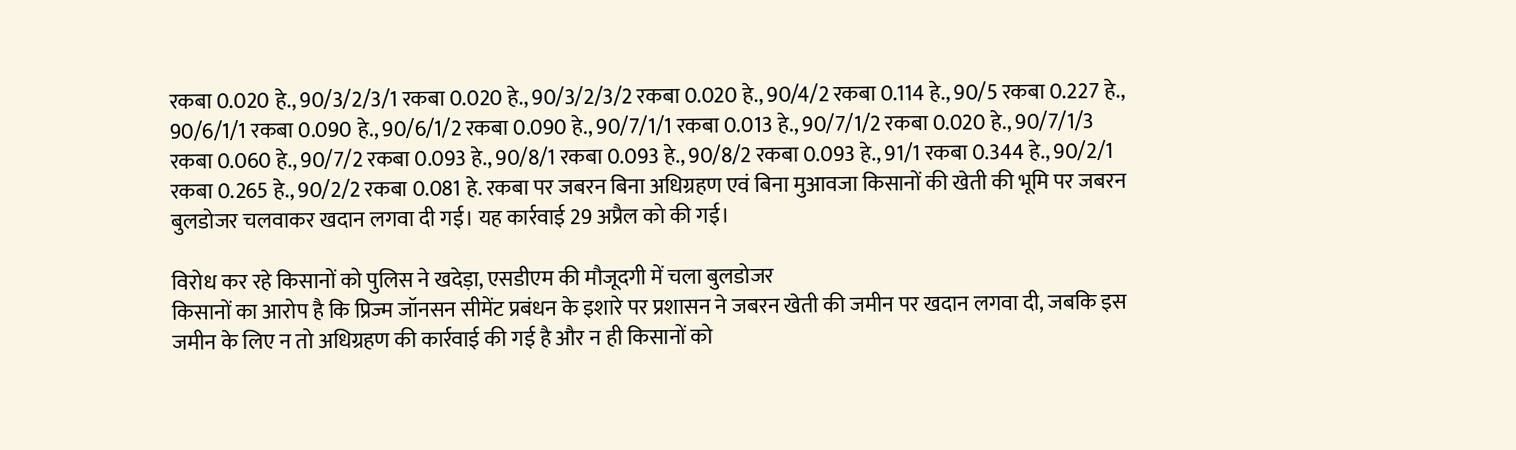रकबा 0.020 हे., 90/3/2/3/1 रकबा 0.020 हे., 90/3/2/3/2 रकबा 0.020 हे., 90/4/2 रकबा 0.114 हे., 90/5 रकबा 0.227 हे., 90/6/1/1 रकबा 0.090 हे., 90/6/1/2 रकबा 0.090 हे., 90/7/1/1 रकबा 0.013 हे., 90/7/1/2 रकबा 0.020 हे., 90/7/1/3 रकबा 0.060 हे., 90/7/2 रकबा 0.093 हे., 90/8/1 रकबा 0.093 हे., 90/8/2 रकबा 0.093 हे., 91/1 रकबा 0.344 हे., 90/2/1 रकबा 0.265 हे., 90/2/2 रकबा 0.081 हे. रकबा पर जबरन बिना अधिग्रहण एवं बिना मुआवजा किसानों की खेती की भूमि पर जबरन बुलडोजर चलवाकर खदान लगवा दी गई। यह कार्रवाई 29 अप्रैल को की गई।

विरोध कर रहे किसानों को पुलिस ने खदेड़ा, एसडीएम की मौजूदगी में चला बुलडोजर
किसानों का आरोप है कि प्रिज्म जॉनसन सीमेंट प्रबंधन के इशारे पर प्रशासन ने जबरन खेती की जमीन पर खदान लगवा दी, जबकि इस जमीन के लिए न तो अधिग्रहण की कार्रवाई की गई है और न ही किसानों को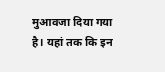मुआवजा दिया गया है। यहां तक कि इन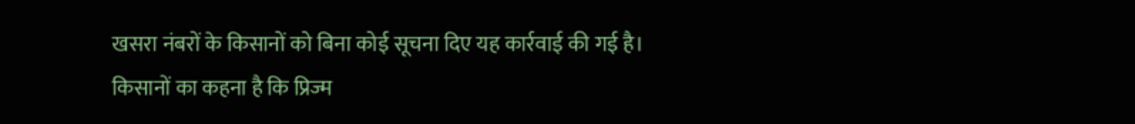खसरा नंबरों के किसानों को बिना कोई सूचना दिए यह कार्रवाई की गई है। किसानों का कहना है कि प्रिज्म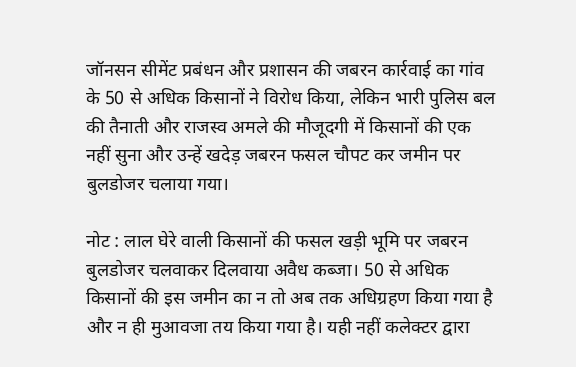जॉनसन सीमेंट प्रबंधन और प्रशासन की जबरन कार्रवाई का गांव के 50 से अधिक किसानों ने विरोध किया, लेकिन भारी पुलिस बल की तैनाती और राजस्व अमले की मौजूदगी में किसानों की एक नहीं सुना और उन्हें खदेड़ जबरन फसल चौपट कर जमीन पर बुलडोजर चलाया गया।

नोट : लाल घेरे वाली किसानों की फसल खड़ी भूमि पर जबरन बुलडोजर चलवाकर दिलवाया अवैध कब्जा। 50 से अधिक किसानों की इस जमीन का न तो अब तक अधिग्रहण किया गया है और न ही मुआवजा तय किया गया है। यही नहीं कलेक्टर द्वारा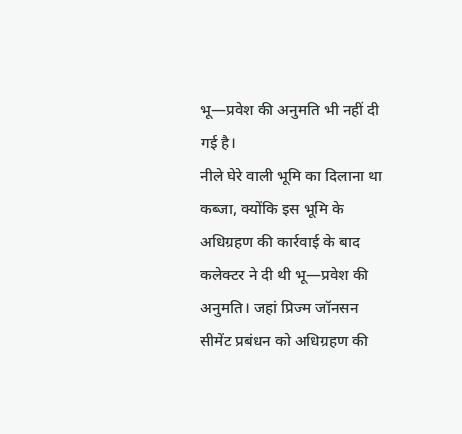भू—प्रवेश की अनुमति भी नहीं दी गई है।
नीले घेरे वाली भूमि का दिलाना था कब्जा, क्योंकि इस भूमि के अधिग्रहण की कार्रवाई के बाद कलेक्टर ने दी थी भू—प्रवेश की अनुमति। जहां प्रिज्म जॉनसन सीमेंट प्रबंधन को अधिग्रहण की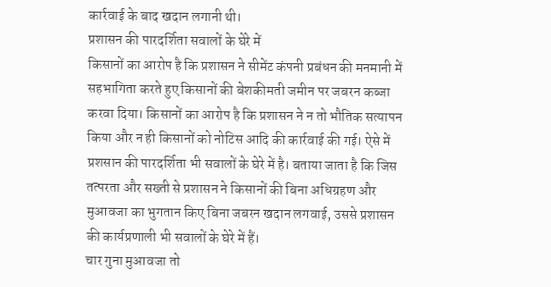कार्रवाई के बाद खदान लगानी थी।
प्रशासन की पारदर्शिता सवालों के घेरे में
किसानों का आरोप है कि प्रशासन ने सीमेंट कंपनी प्रबंधन की मनमानी में सहभागिता करते हुए किसानों की बेशकीमती जमीन पर जबरन कब्जा करवा दिया। किसानों का आरोप है कि प्रशासन ने न तो भौतिक सत्यापन किया और न ही किसानों को नोटिस आदि की कार्रवाई की गई। ऐसे में प्रशसान की पारदर्शिता भी सवालों के घेरे में है। बताया जाता है कि जिस तत्परता और सख्ती से प्रशासन ने किसानों की बिना अधिग्रहण और मुआवजा का भुगतान किए बिना जबरन खदान लगवाई, उससे प्रशासन की कार्यप्रणाली भी सवालों के घेरे में हैं।
चार गुना मुआवजा तो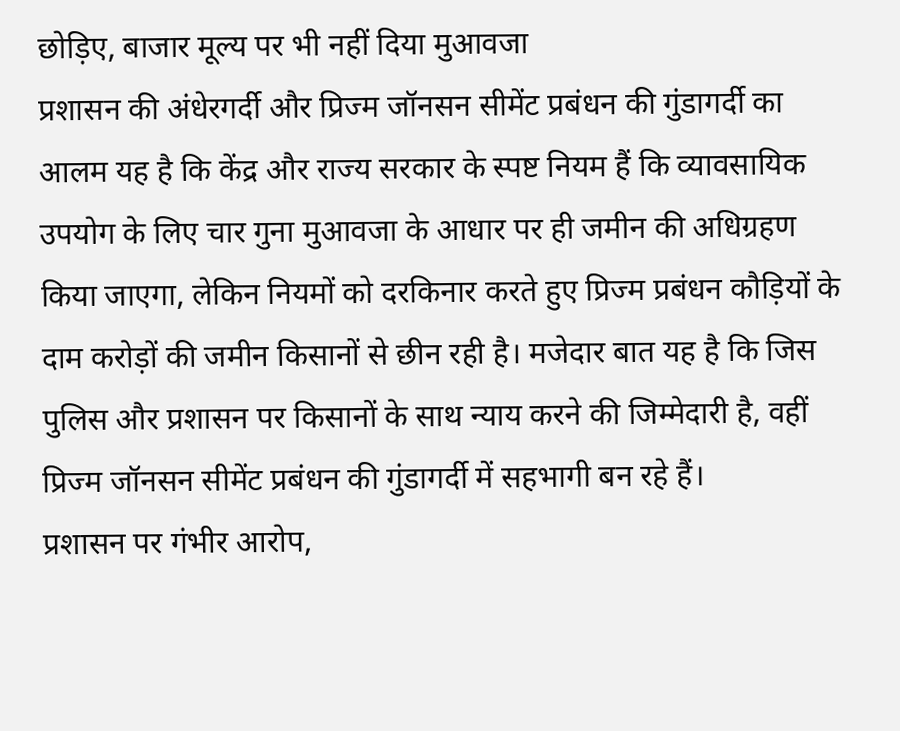छोड़िए, बाजार मूल्य पर भी नहीं दिया मुआवजा
प्रशासन की अंधेरगर्दी और प्रिज्म जॉनसन सीमेंट प्रबंधन की गुंडागर्दी का आलम यह है कि केंद्र और राज्य सरकार के स्पष्ट नियम हैं कि व्यावसायिक उपयोग के लिए चार गुना मुआवजा के आधार पर ही जमीन की अधिग्रहण किया जाएगा, लेकिन नियमों को दरकिनार करते हुए प्रिज्म प्रबंधन कौड़ियों के दाम करोड़ों की जमीन किसानों से छीन रही है। मजेदार बात यह है कि जिस पुलिस और प्रशासन पर किसानों के साथ न्याय करने की जिम्मेदारी है, वहीं प्रिज्म जॉनसन सीमेंट प्रबंधन की गुंडागर्दी में सहभागी बन रहे हैं।
प्रशासन पर गंभीर आरोप,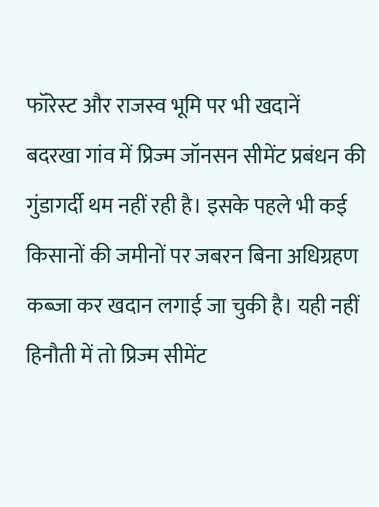फॉरेस्ट और राजस्व भूमि पर भी खदानें
बदरखा गांव में प्रिज्म जॉनसन सीमेंट प्रबंधन की गुंडागर्दी थम नहीं रही है। इसके पहले भी कई किसानों की जमीनों पर जबरन बिना अधिग्रहण कब्जा कर खदान लगाई जा चुकी है। यही नहीं हिनौती में तो प्रिज्म सीमेंट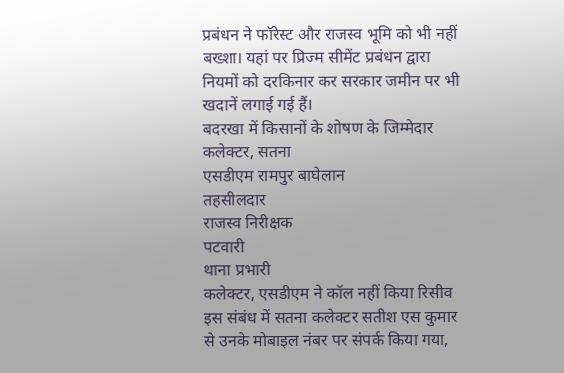प्रबंधन ने फॉरेस्ट और राजस्व भूमि को भी नहीं बख्शा। यहां पर प्रिज्म सीमेंट प्रबंधन द्वारा नियमों को दरकिनार कर सरकार जमीन पर भी खदानें लगाई गई हैं।
बदरखा में किसानों के शोषण के जिम्मेदार
कलेक्टर, सतना
एसडीएम रामपुर बाघेलान
तहसीलदार
राजस्व निरीक्षक
पटवारी
थाना प्रभारी
कलेक्टर, एसडीएम ने कॉल नहीं किया रिसीव
इस संबंध में सतना कलेक्टर सतीश एस कुमार से उनके मोबाइल नंबर पर संपर्क किया गया,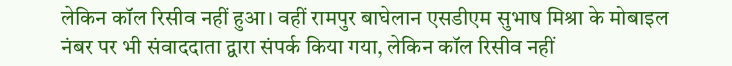लेकिन कॉल रिसीव नहीं हुआ। वहीं रामपुर बाघेलान एसडीएम सुभाष मिश्रा के मोबाइल नंबर पर भी संवाददाता द्वारा संपर्क किया गया, लेकिन कॉल रिसीव नहीं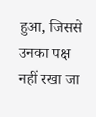हुआ, जिससे उनका पक्ष नहीं रखा जा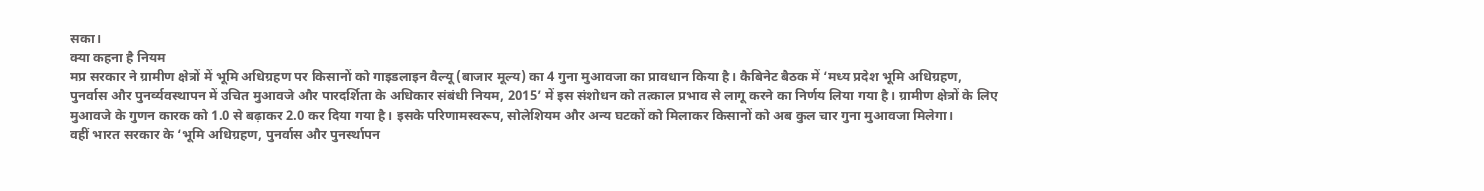सका।
क्या कहना है नियम
मप्र सरकार ने ग्रामीण क्षेत्रों में भूमि अधिग्रहण पर किसानों को गाइडलाइन वैल्यू (बाजार मूल्य) का 4 गुना मुआवजा का प्रावधान किया है। कैबिनेट बैठक में ‘मध्य प्रदेश भूमि अधिग्रहण, पुनर्वास और पुनर्व्यवस्थापन में उचित मुआवजे और पारदर्शिता के अधिकार संबंधी नियम, 2015’ में इस संशोधन को तत्काल प्रभाव से लागू करने का निर्णय लिया गया है। ग्रामीण क्षेत्रों के लिए मुआवजे के गुणन कारक को 1.0 से बढ़ाकर 2.0 कर दिया गया है। इसके परिणामस्वरूप, सोलेशियम और अन्य घटकों को मिलाकर किसानों को अब कुल चार गुना मुआवजा मिलेगा।
वहीं भारत सरकार के ‘भूमि अधिग्रहण, पुनर्वास और पुनर्स्थापन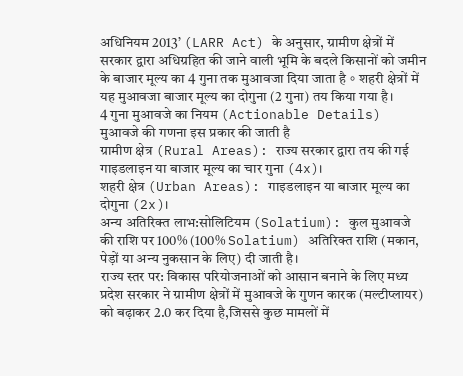अधिनियम 2013’ (LARR Act) के अनुसार, ग्रामीण क्षेत्रों में सरकार द्वारा अधिग्रहित की जाने वाली भूमि के बदले किसानों को जमीन के बाजार मूल्य का 4 गुना तक मुआवजा दिया जाता है。शहरी क्षेत्रों में यह मुआवजा बाजार मूल्य का दोगुना (2 गुना) तय किया गया है।
4 गुना मुआवजे का नियम (Actionable Details)
मुआवजे की गणना इस प्रकार की जाती है
ग्रामीण क्षेत्र (Rural Areas): राज्य सरकार द्वारा तय की गई गाइडलाइन या बाजार मूल्य का चार गुना (4x)।
शहरी क्षेत्र (Urban Areas): गाइडलाइन या बाजार मूल्य का दोगुना (2x)।
अन्य अतिरिक्त लाभ:सोलिटियम (Solatium): कुल मुआवजे की राशि पर 100% (100% Solatium) अतिरिक्त राशि (मकान, पेड़ों या अन्य नुकसान के लिए) दी जाती है।
राज्य स्तर पर: विकास परियोजनाओं को आसान बनाने के लिए मध्य प्रदेश सरकार ने ग्रामीण क्षेत्रों में मुआवजे के गुणन कारक (मल्टीप्लायर) को बढ़ाकर 2.0 कर दिया है,जिससे कुछ मामलों में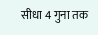सीधा 4 गुना तक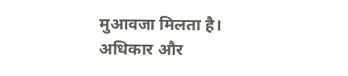मुआवजा मिलता है।
अधिकार और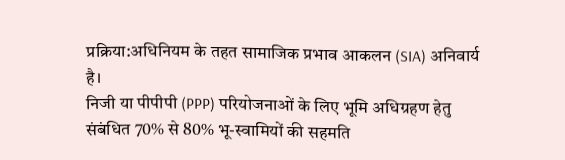प्रक्रिया:अधिनियम के तहत सामाजिक प्रभाव आकलन (SIA) अनिवार्य है।
निजी या पीपीपी (PPP) परियोजनाओं के लिए भूमि अधिग्रहण हेतु संबंधित 70% से 80% भू-स्वामियों की सहमति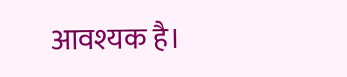आवश्यक है।